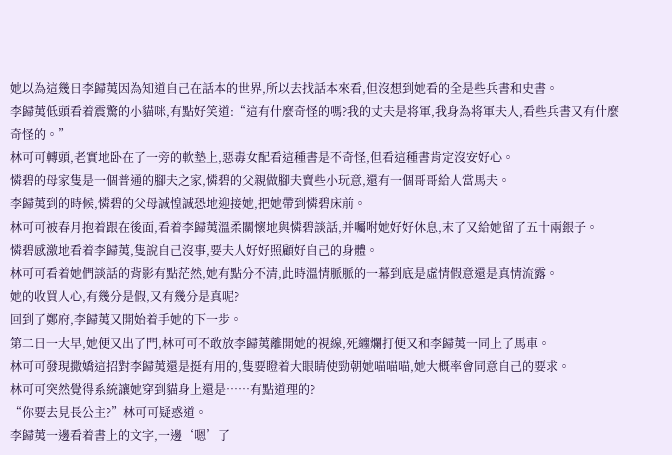她以為這幾日李歸荑因為知道自己在話本的世界,所以去找話本來看,但沒想到她看的全是些兵書和史書。
李歸荑低頭看着震驚的小貓咪,有點好笑道:“這有什麼奇怪的嗎?我的丈夫是将軍,我身為将軍夫人,看些兵書又有什麼奇怪的。”
林可可轉頭,老實地卧在了一旁的軟墊上,惡毒女配看這種書是不奇怪,但看這種書肯定沒安好心。
憐碧的母家隻是一個普通的腳夫之家,憐碧的父親做腳夫賣些小玩意,還有一個哥哥給人當馬夫。
李歸荑到的時候,憐碧的父母誠惶誠恐地迎接她,把她帶到憐碧床前。
林可可被春月抱着跟在後面,看着李歸荑溫柔關懷地與憐碧談話,并囑咐她好好休息,末了又給她留了五十兩銀子。
憐碧感激地看着李歸荑,隻說自己沒事,要夫人好好照顧好自己的身體。
林可可看着她們談話的背影有點茫然,她有點分不清,此時溫情脈脈的一幕到底是虛情假意還是真情流露。
她的收買人心,有幾分是假,又有幾分是真呢?
回到了鄭府,李歸荑又開始着手她的下一步。
第二日一大早,她便又出了門,林可可不敢放李歸荑離開她的視線,死纏爛打便又和李歸荑一同上了馬車。
林可可發現撒嬌這招對李歸荑還是挺有用的,隻要瞪着大眼睛使勁朝她喵喵喵,她大概率會同意自己的要求。
林可可突然覺得系統讓她穿到貓身上還是……有點道理的?
“你要去見長公主?”林可可疑惑道。
李歸荑一邊看着書上的文字,一邊‘嗯’了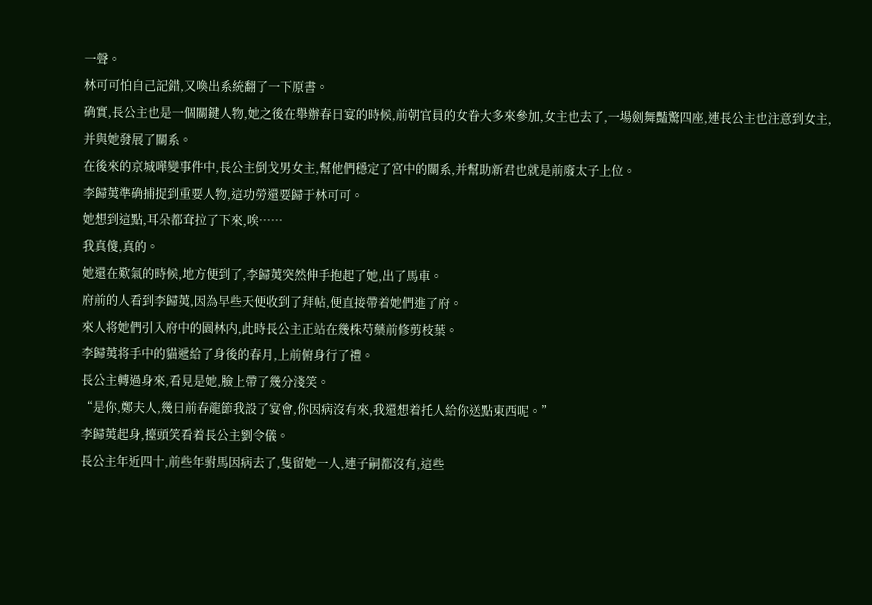一聲。
林可可怕自己記錯,又喚出系統翻了一下原書。
确實,長公主也是一個關鍵人物,她之後在舉辦春日宴的時候,前朝官員的女眷大多來參加,女主也去了,一場劍舞豔驚四座,連長公主也注意到女主,并與她發展了關系。
在後來的京城嘩變事件中,長公主倒戈男女主,幫他們穩定了宮中的關系,并幫助新君也就是前廢太子上位。
李歸荑準确捕捉到重要人物,這功勞還要歸于林可可。
她想到這點,耳朵都耷拉了下來,唉……
我真傻,真的。
她還在歎氣的時候,地方便到了,李歸荑突然伸手抱起了她,出了馬車。
府前的人看到李歸荑,因為早些天便收到了拜帖,便直接帶着她們進了府。
來人将她們引入府中的園林内,此時長公主正站在幾株芍藥前修剪枝葉。
李歸荑将手中的貓遞給了身後的春月,上前俯身行了禮。
長公主轉過身來,看見是她,臉上帶了幾分淺笑。
“是你,鄭夫人,幾日前春龍節我設了宴會,你因病沒有來,我還想着托人給你送點東西呢。”
李歸荑起身,擡頭笑看着長公主劉令儀。
長公主年近四十,前些年驸馬因病去了,隻留她一人,連子嗣都沒有,這些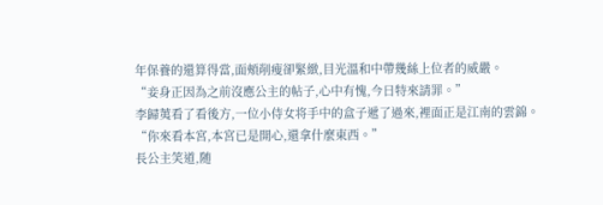年保養的還算得當,面頰削瘦卻緊緻,目光溫和中帶幾絲上位者的威嚴。
“妾身正因為之前沒應公主的帖子,心中有愧,今日特來請罪。”
李歸荑看了看後方,一位小侍女将手中的盒子遞了過來,裡面正是江南的雲錦。
“你來看本宮,本宮已是開心,還拿什麼東西。”
長公主笑道,随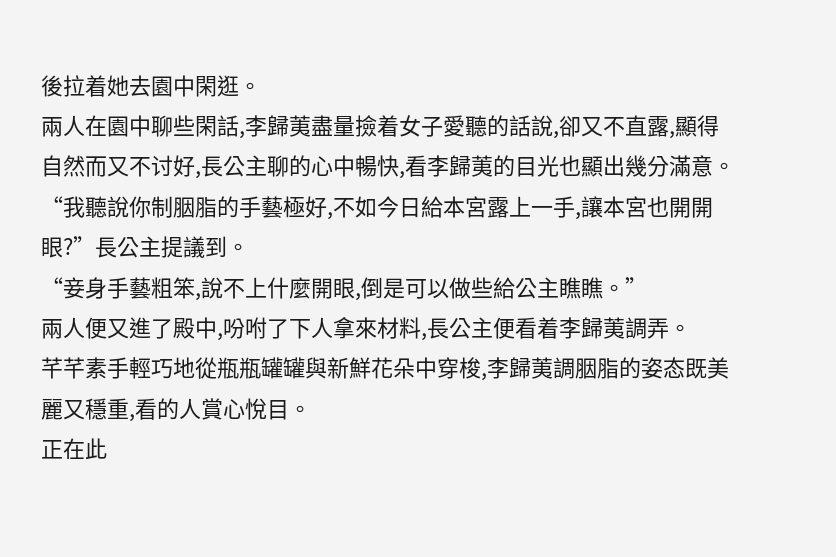後拉着她去園中閑逛。
兩人在園中聊些閑話,李歸荑盡量撿着女子愛聽的話說,卻又不直露,顯得自然而又不讨好,長公主聊的心中暢快,看李歸荑的目光也顯出幾分滿意。
“我聽說你制胭脂的手藝極好,不如今日給本宮露上一手,讓本宮也開開眼?”長公主提議到。
“妾身手藝粗笨,說不上什麼開眼,倒是可以做些給公主瞧瞧。”
兩人便又進了殿中,吩咐了下人拿來材料,長公主便看着李歸荑調弄。
芊芊素手輕巧地從瓶瓶罐罐與新鮮花朵中穿梭,李歸荑調胭脂的姿态既美麗又穩重,看的人賞心悅目。
正在此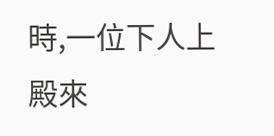時,一位下人上殿來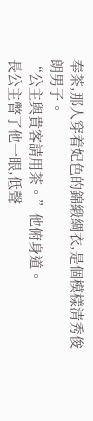奉茶,那人穿着妃色的錦緞綢衣,是個模樣清秀俊朗男子。
“公主與貴客請用茶。”他俯身道。
長公主瞥了他一眼,低聲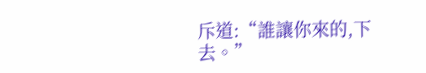斥道:“誰讓你來的,下去。”